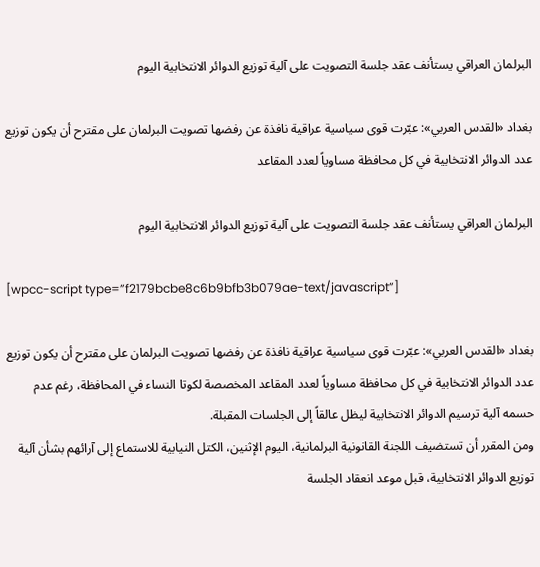البرلمان العراقي يستأنف عقد جلسة التصويت على آلية توزيع الدوائر الانتخابية اليوم

بغداد «القدس العربي»: عبّرت قوى سياسية عراقية نافذة عن رفضها تصويت البرلمان على مقترح أن يكون توزيع عدد الدوائر الانتخابية في كل محافظة مساوياً لعدد المقاعد

البرلمان العراقي يستأنف عقد جلسة التصويت على آلية توزيع الدوائر الانتخابية اليوم

[wpcc-script type=”f2179bcbe8c6b9bfb3b079ae-text/javascript”]

بغداد «القدس العربي»: عبّرت قوى سياسية عراقية نافذة عن رفضها تصويت البرلمان على مقترح أن يكون توزيع عدد الدوائر الانتخابية في كل محافظة مساوياً لعدد المقاعد المخصصة لكوتا النساء في المحافظة، رغم عدم حسمه آلية ترسيم الدوائر الانتخابية ليظل عالقاً إلى الجلسات المقبلة.
ومن المقرر أن تستضيف اللجنة القانونية البرلمانية، اليوم الإثنين، الكتل النيابية للاستماع إلى آرائهم بشأن آلية توزيع الدوائر الانتخابية، قبل موعد انعقاد الجلسة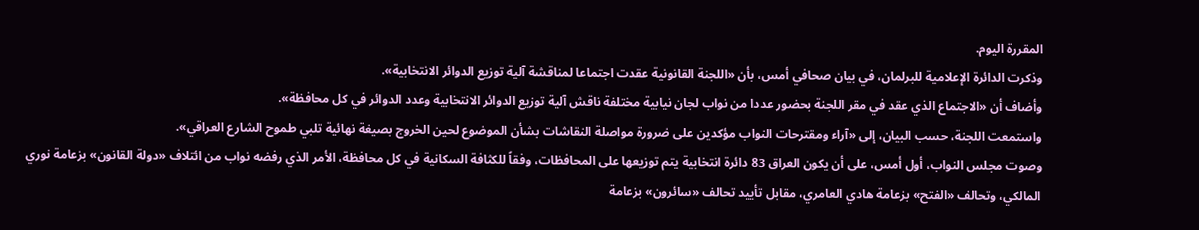المقررة اليوم.
وذكرت الدائرة الإعلامية للبرلمان، في بيان صحافي أمس، بأن «اللجنة القانونية عقدت اجتماعا لمناقشة آلية توزيع الدوائر الانتخابية».
وأضاف أن «الاجتماع الذي عقد في مقر اللجنة بحضور عددا من نواب لجان نيابية مختلفة ناقش آلية توزيع الدوائر الانتخابية وعدد الدوائر في كل محافظة».
واستمعت اللجنة، حسب البيان، إلى «آراء ومقترحات النواب مؤكدين على ضرورة مواصلة النقاشات بشأن الموضوع لحين الخروج بصيغة نهائية تلبي طموح الشارع العراقي».
وصوت مجلس النواب، أول أمس، على أن يكون العراق 83 دائرة انتخابية يتم توزيعها على المحافظات، وفقاً للكثافة السكانية في كل محافظة، الأمر الذي رفضه نواب من ائتلاف «دولة القانون» بزعامة نوري المالكي، وتحالف «الفتح» بزعامة هادي العامري، مقابل تأييد تحالف «سائرون» بزعامة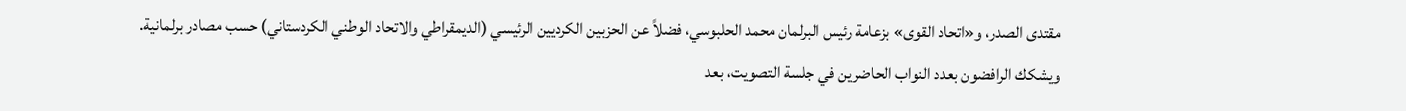مقتدى الصدر، و«اتحاد القوى» بزعامة رئيس البرلمان محمد الحلبوسي، فضلاً عن الحزبين الكرديين الرئيسي (الديمقراطي والاتحاد الوطني الكردستاني) حسب مصادر برلمانية.
ويشكك الرافضون بعدد النواب الحاضرين في جلسة التصويت، بعد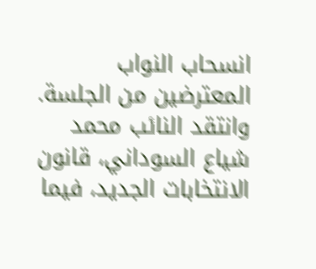انسحاب النواب المعترضين من الجلسة.
وانتقد النائب محمد شياع السوداني، قانون الانتخابات الجديد، فيما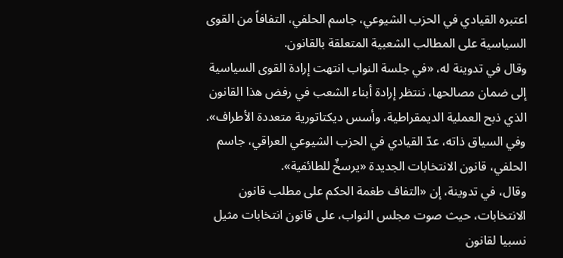اعتبره القيادي في الحزب الشيوعي، جاسم الحلفي، التفافاً من القوى السياسية على المطالب الشعبية المتعلقة بالقانون.
وقال في تدوينة له، «في جلسة النواب انتهت إرادة القوى السياسية إلى ضمان مصالحها، ننتظر إرادة أبناء الشعب في رفض هذا القانون الذي ذبح العملية الديمقراطية، وأسس ديكتاتورية متعددة الأطراف».
وفي السياق ذاته، عدّ القيادي في الحزب الشيوعي العراقي، جاسم الحلفي، قانون الانتخابات الجديدة «يرسخٌ للطائفية».
وقال، في تدوينة، إن «التفاف طغمة الحكم على مطلب قانون الانتخابات، حيث صوت مجلس النواب، على قانون انتخابات مثيل نسبيا لقانون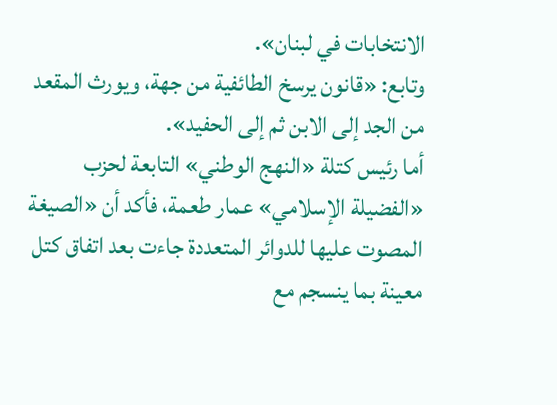الانتخابات في لبنان».
وتابع: «قانون يرسخ الطائفية من جهة، ويورث المقعد من الجد إلى الابن ثم إلى الحفيد».
أما رئيس كتلة «النهج الوطني» التابعة لحزب «الفضيلة الإسلامي» عمار طعمة، فأكد أن «الصيغة المصوت عليها للدوائر المتعددة جاءت بعد اتفاق كتل معينة بما ينسجم مع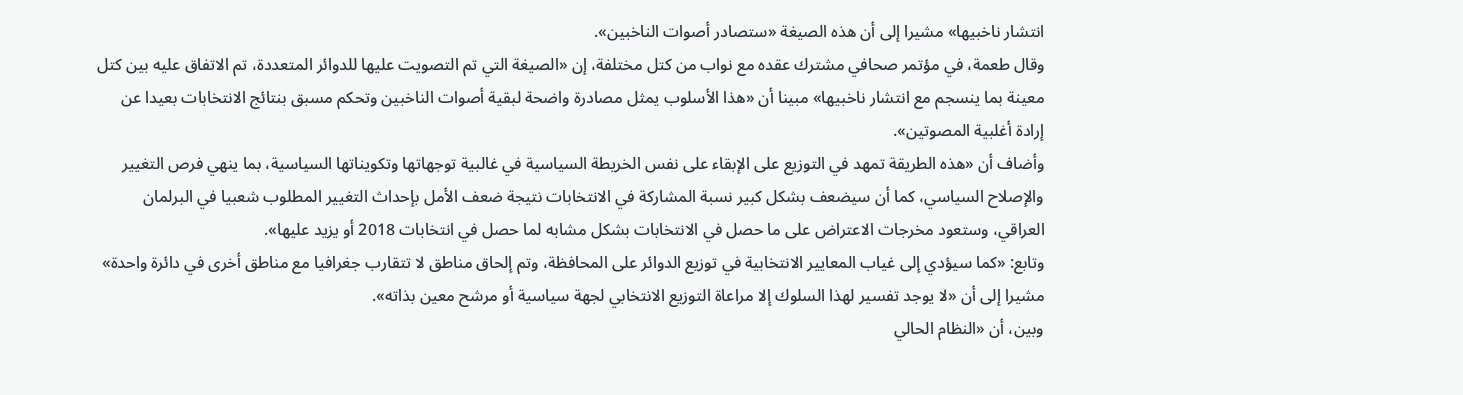انتشار ناخبيها» مشيرا إلى أن هذه الصيغة «ستصادر أصوات الناخبين».
وقال طعمة، في مؤتمر صحافي مشترك عقده مع نواب من كتل مختلفة، إن «الصيغة التي تم التصويت عليها للدوائر المتعددة، تم الاتفاق عليه بين كتل معينة بما ينسجم مع انتشار ناخبيها» مبينا أن «هذا الأسلوب يمثل مصادرة واضحة لبقية أصوات الناخبين وتحكم مسبق بنتائج الانتخابات بعيدا عن إرادة أغلبية المصوتين».
وأضاف أن «هذه الطريقة تمهد في التوزيع على الإبقاء على نفس الخريطة السياسية في غالبية توجهاتها وتكويناتها السياسية، بما ينهي فرص التغيير والإصلاح السياسي، كما أن سيضعف بشكل كبير نسبة المشاركة في الانتخابات نتيجة ضعف الأمل بإحداث التغيير المطلوب شعبيا في البرلمان العراقي، وستعود مخرجات الاعتراض على ما حصل في الانتخابات بشكل مشابه لما حصل في انتخابات 2018 أو يزيد عليها».
وتابع: «كما سيؤدي إلى غياب المعايير الانتخابية في توزيع الدوائر على المحافظة، وتم إلحاق مناطق لا تتقارب جغرافيا مع مناطق أخرى في دائرة واحدة» مشيرا إلى أن «لا يوجد تفسير لهذا السلوك إلا مراعاة التوزيع الانتخابي لجهة سياسية أو مرشح معين بذاته».
وبين، أن «النظام الحالي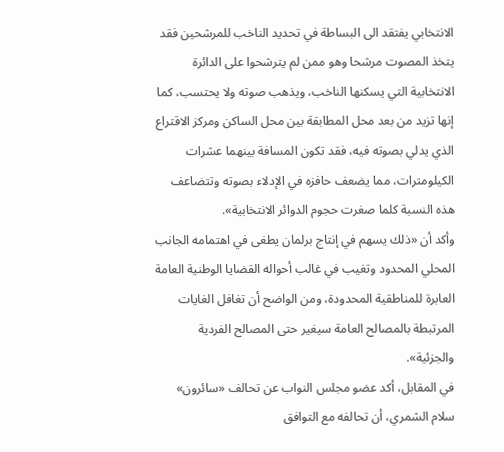الانتخابي يفتقد الى البساطة في تحديد الناخب للمرشحين فقد يتخذ المصوت مرشحا وهو ممن لم يترشحوا على الدائرة الانتخابية التي يسكنها الناخب، ويذهب صوته ولا يحتسب، كما إنها تزيد من بعد محل المطابقة بين محل الساكن ومركز الاقتراع الذي يدلي بصوته فيه، فقد تكون المسافة بينهما عشرات الكيلومترات، مما يضعف حافزه في الإدلاء بصوته وتتضاعف هذه النسبة كلما صغرت حجوم الدوائر الانتخابية».
وأكد أن «ذلك يسهم في إنتاج برلمان يطغى في اهتمامه الجانب المحلي المحدود وتغيب في غالب أحواله القضايا الوطنية العامة العابرة للمناطقية المحدودة، ومن الواضح أن تغافل الغايات المرتبطة بالمصالح العامة سيغير حتى المصالح الفردية والجزئية».
في المقابل، أكد عضو مجلس النواب عن تحالف «سائرون» سلام الشمري، أن تحالفه مع التوافق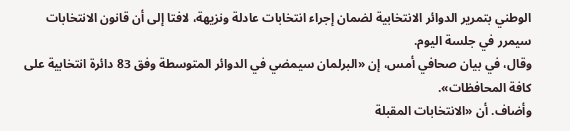الوطني بتمرير الدوائر الانتخابية لضمان إجراء انتخابات عادلة ونزيهة، لافتا إلى أن قانون الانتخابات سيمرر في جلسة اليوم.
وقال، في بيان صحافي أمس، إن «البرلمان سيمضي في الدوائر المتوسطة وفق 83 دائرة انتخابية على كافة المحافظات».
وأضاف. أن «الانتخابات المقبلة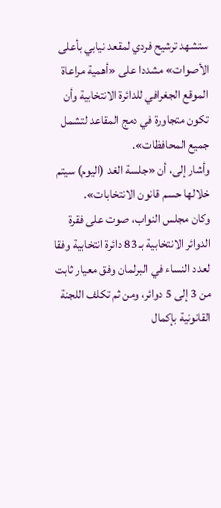ستشهد ترشيح فردي لمقعد نيابي بأعلى الأصوات» مشددا على «أهمية مراعاة الموقع الجغرافي للدائرة الانتخابية وأن تكون متجاورة في دمج المقاعد لتشمل جميع المحافظات».
وأشار إلى، أن «جلسة الغد (اليوم) سيتم خلالها حسم قانون الانتخابات».
وكان مجلس النواب، صوت على فقرة الدوائر الانتخابية بـ 83 دائرة انتخابية وفقا لعدد النساء في البرلمان وفق معيار ثابت من 3 إلى 5 دوائر، ومن ثم تكلف اللجنة القانونية بإكمال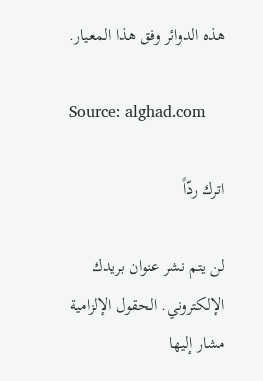هذه الدوائر وفق هذا المعيار.

Source: alghad.com

اترك ردّاً

لن يتم نشر عنوان بريدك الإلكتروني. الحقول الإلزامية مشار إليها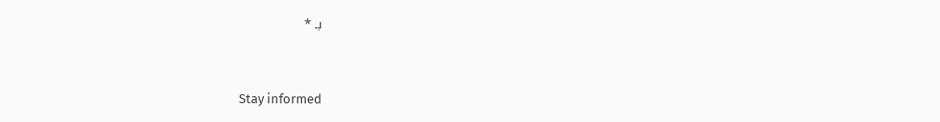بـ *


Stay informed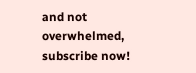and not overwhelmed, subscribe now!